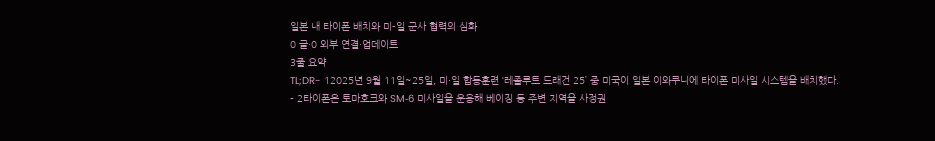일본 내 타이폰 배치와 미-일 군사 협력의 심화
0 글·0 외부 연결·업데이트
3줄 요약
TL;DR- 12025년 9월 11일~25일, 미·일 합동훈련 ‘레졸루트 드래건 25’ 중 미국이 일본 이와쿠니에 타이폰 미사일 시스템을 배치했다.
- 2타이폰은 토마호크와 SM‑6 미사일을 운용해 베이징 등 주변 지역을 사정권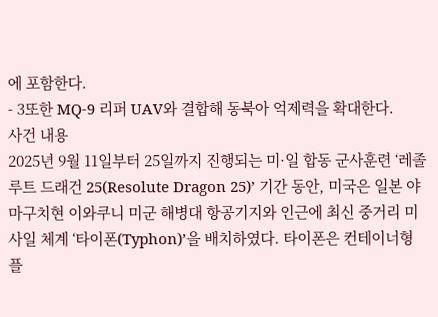에 포함한다.
- 3또한 MQ‑9 리퍼 UAV와 결합해 동북아 억제력을 확대한다.
사건 내용
2025년 9월 11일부터 25일까지 진행되는 미·일 합동 군사훈련 ‘레졸루트 드래건 25(Resolute Dragon 25)’ 기간 동안, 미국은 일본 야마구치현 이와쿠니 미군 해병대 항공기지와 인근에 최신 중거리 미사일 체계 ‘타이폰(Typhon)’을 배치하였다. 타이폰은 컨테이너형 플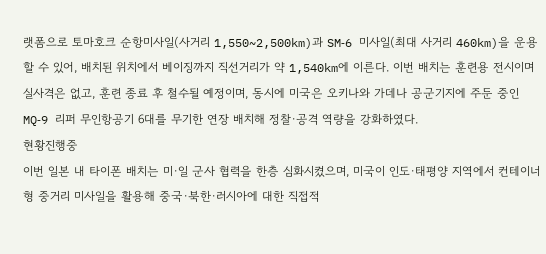랫폼으로 토마호크 순항미사일(사거리 1,550~2,500km)과 SM‑6 미사일(최대 사거리 460km)을 운용할 수 있어, 배치된 위치에서 베이징까지 직선거리가 약 1,540km에 이른다. 이번 배치는 훈련용 전시이며 실사격은 없고, 훈련 종료 후 철수될 예정이며, 동시에 미국은 오키나와 가데나 공군기지에 주둔 중인 MQ‑9 리퍼 무인항공기 6대를 무기한 연장 배치해 정찰·공격 역량을 강화하였다.
현황진행중
이번 일본 내 타이폰 배치는 미·일 군사 협력을 한층 심화시켰으며, 미국이 인도·태평양 지역에서 컨테이너형 중거리 미사일을 활용해 중국·북한·러시아에 대한 직접적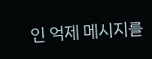인 억제 메시지를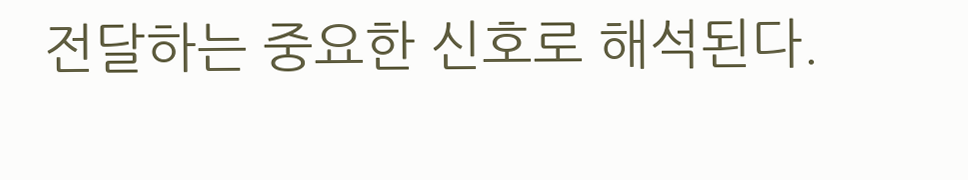전달하는 중요한 신호로 해석된다.